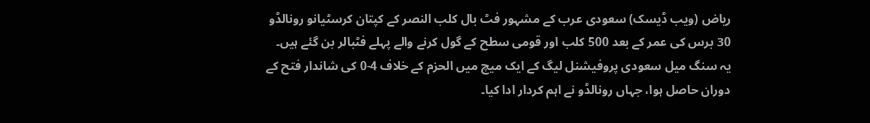ریاض (ویب ڈیسک) سعودی عرب کے مشہور فٹ بال کلب النصر کے کپتان کرسٹیانو رونالڈو 30 برس کی عمر کے بعد 500 کلب اور قومی سطح کے گول کرنے والے پہلے فٹبالر بن گئے ہیں۔
یہ سنگ میل سعودی پروفیشنل لیگ کے ایک میچ میں الحزم کے خلاف 4-0 کی شاندار فتح کے دوران حاصل ہوا، جہاں رونالڈو نے اہم کردار ادا کیا۔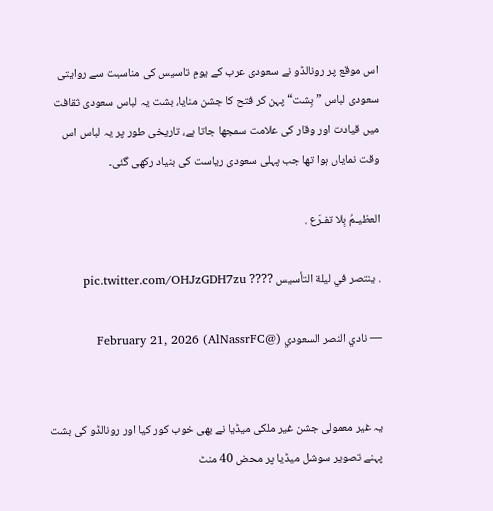اس موقع پر رونالڈو نے سعودی عرب کے یومِ تاسیس کی مناسبت سے روایتی سعودی لباس ”بِشت“ پہن کر فتح کا جشن منایا، بشت یہ لباس سعودی ثقافت میں قیادت اور وقار کی علامت سمجھا جاتا ہے، تاریخی طور پر یہ لباس اس وقت نمایاں ہوا تھا جب پہلی سعودی ریاست کی بنیاد رکھی گئی۔

العظيـمُ بِلا تفـرّع .

. ينتصر في ليلة التأسيس ???? pic.twitter.com/OHJzGDH7zu

— نادي النصر السعودي (@AlNassrFC) February 21, 2026


یہ غیر معمولی جشن غیر ملکی میڈیا نے بھی خوب کور کیا اور رونالڈو کی بشت پہنے تصویر سوشل میڈیا پر محض 40 منٹ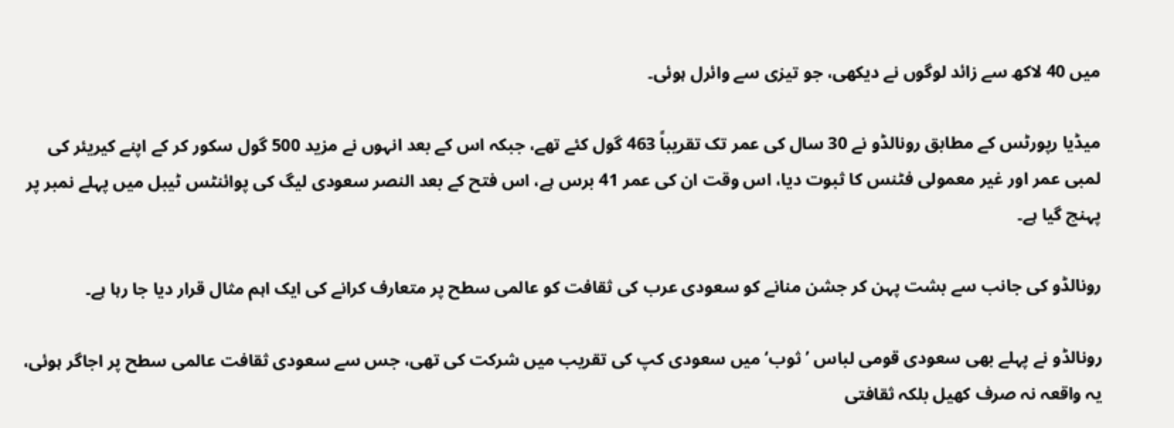میں 40 لاکھ سے زائد لوگوں نے دیکھی، جو تیزی سے وائرل ہوئی۔

میڈیا رپورٹس کے مطابق رونالڈو نے 30 سال کی عمر تک تقریباً 463 گول کئے تھے، جبکہ اس کے بعد انہوں نے مزید 500 گول سکور کر کے اپنے کیریئر کی لمبی عمر اور غیر معمولی فٹنس کا ثبوت دیا، اس وقت ان کی عمر 41 برس ہے، اس فتح کے بعد النصر سعودی لیگ کی پوائنٹس ٹیبل میں پہلے نمبر پر پہنچ گیا ہے۔

رونالڈو کی جانب سے بشت پہن کر جشن منانے کو سعودی عرب کی ثقافت کو عالمی سطح پر متعارف کرانے کی ایک اہم مثال قرار دیا جا رہا ہے۔

رونالڈو نے پہلے بھی سعودی قومی لباس ’ثوب‘ میں سعودی کپ کی تقریب میں شرکت کی تھی، جس سے سعودی ثقافت عالمی سطح پر اجاگر ہوئی، یہ واقعہ نہ صرف کھیل بلکہ ثقافتی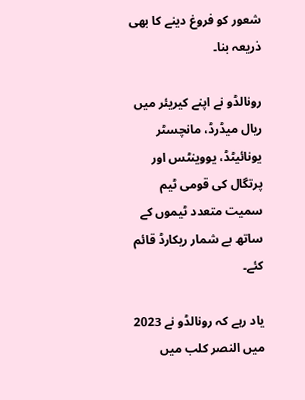شعور کو فروغ دینے کا بھی ذریعہ بنا۔

رونالڈو نے اپنے کیریئر میں ریال میڈرڈ، مانچسٹر یونائیٹڈ، یووینٹس اور پرتگال کی قومی ٹیم سمیت متعدد ٹیموں کے ساتھ بے شمار ریکارڈ قائم کئے۔

یاد رہے کہ رونالڈو نے 2023 میں النصر کلب میں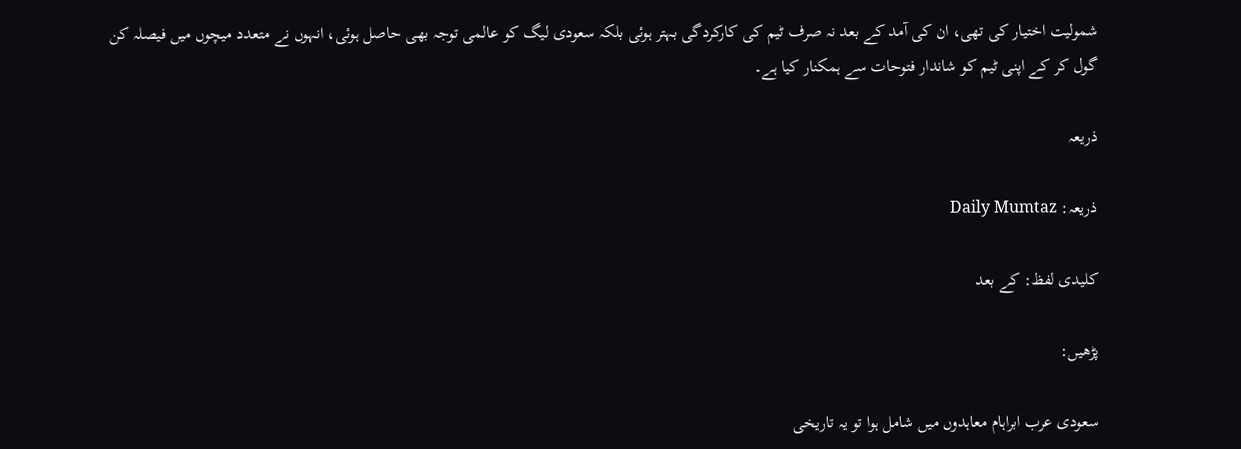شمولیت اختیار کی تھی، ان کی آمد کے بعد نہ صرف ٹیم کی کارکردگی بہتر ہوئی بلکہ سعودی لیگ کو عالمی توجہ بھی حاصل ہوئی، انہوں نے متعدد میچوں میں فیصلہ کن گول کر کے اپنی ٹیم کو شاندار فتوحات سے ہمکنار کیا ہے۔

ذریعہ

ذریعہ: Daily Mumtaz

کلیدی لفظ: کے بعد

پڑھیں:

سعودی عرب ابراہام معاہدوں میں شامل ہوا تو یہ تاریخی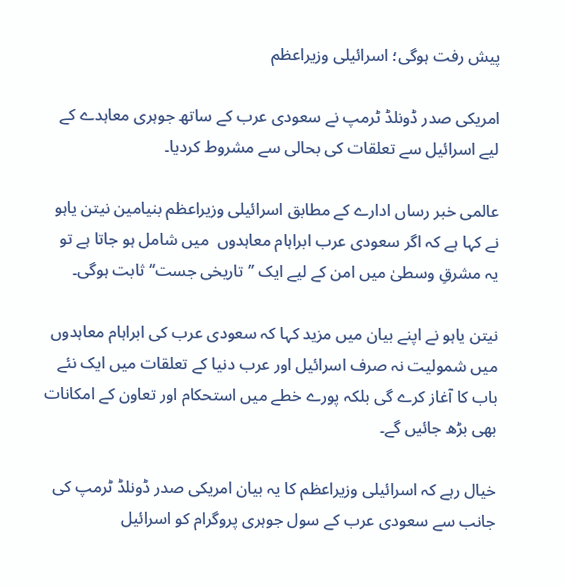پیش رفت ہوگی؛ اسرائیلی وزیراعظم

امریکی صدر ڈونلڈ ٹرمپ نے سعودی عرب کے ساتھ جوہری معاہدے کے لیے اسرائیل سے تعلقات کی بحالی سے مشروط کردیا۔

عالمی خبر رساں ادارے کے مطابق اسرائیلی وزیراعظم بنیامین نیتن یاہو نے کہا ہے کہ اگر سعودی عرب ابراہام معاہدوں  میں شامل ہو جاتا ہے تو یہ مشرقِ وسطیٰ میں امن کے لیے ایک ’’تاریخی جست‘‘ ثابت ہوگی۔

نیتن یاہو نے اپنے بیان میں مزید کہا کہ سعودی عرب کی ابراہام معاہدوں میں شمولیت نہ صرف اسرائیل اور عرب دنیا کے تعلقات میں ایک نئے باب کا آغاز کرے گی بلکہ پورے خطے میں استحکام اور تعاون کے امکانات بھی بڑھ جائیں گے۔

خیال رہے کہ اسرائیلی وزیراعظم کا یہ بیان امریکی صدر ڈونلڈ ٹرمپ کی جانب سے سعودی عرب کے سول جوہری پروگرام کو اسرائیل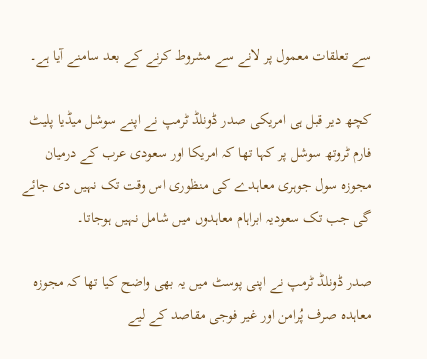سے تعلقات معمول پر لانے سے مشروط کرنے کے بعد سامنے آیا ہے۔

کچھ دیر قبل ہی امریکی صدر ڈونلڈ ٹرمپ نے اپنے سوشل میڈیا پلیٹ فارم ٹروتھ سوشل پر کہا تھا کہ امریکا اور سعودی عرب کے درمیان مجوزہ سول جوہری معاہدے کی منظوری اس وقت تک نہیں دی جائے گی جب تک سعودیہ ابراہام معاہدوں میں شامل نہیں ہوجاتا۔

صدر ڈونلڈ ٹرمپ نے اپنی پوسٹ میں یہ بھی واضح کیا تھا کہ مجوزہ معاہدہ صرف پُرامن اور غیر فوجی مقاصد کے لیے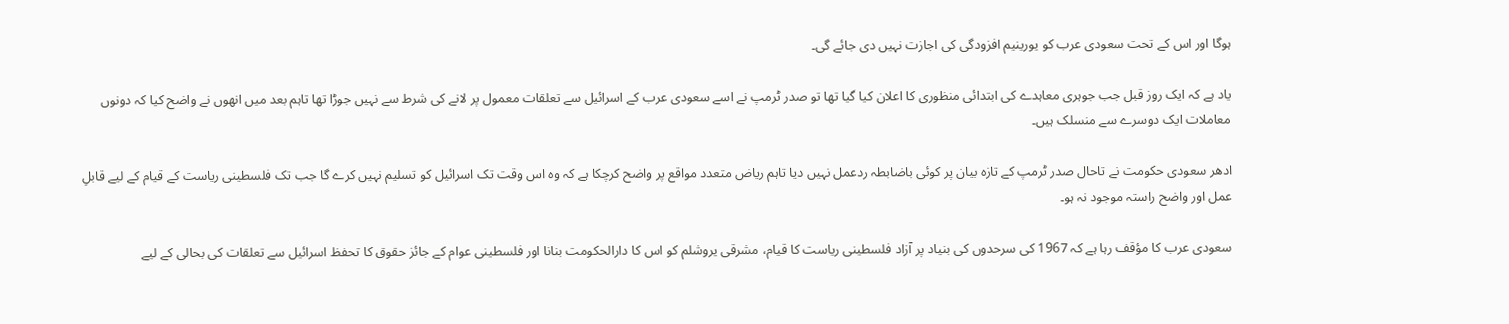ہوگا اور اس کے تحت سعودی عرب کو یورینیم افزودگی کی اجازت نہیں دی جائے گی۔

یاد ہے کہ ایک روز قبل جب جوہری معاہدے کی ابتدائی منظوری کا اعلان کیا گیا تھا تو صدر ٹرمپ نے اسے سعودی عرب کے اسرائیل سے تعلقات معمول پر لانے کی شرط سے نہیں جوڑا تھا تاہم بعد میں انھوں نے واضح کیا کہ دونوں معاملات ایک دوسرے سے منسلک ہیں۔

ادھر سعودی حکومت نے تاحال صدر ٹرمپ کے تازہ بیان پر کوئی باضابطہ ردعمل نہیں دیا تاہم ریاض متعدد مواقع پر واضح کرچکا ہے کہ وہ اس وقت تک اسرائیل کو تسلیم نہیں کرے گا جب تک فلسطینی ریاست کے قیام کے لیے قابلِ عمل اور واضح راستہ موجود نہ ہو۔

سعودی عرب کا مؤقف رہا ہے کہ 1967 کی سرحدوں کی بنیاد پر آزاد فلسطینی ریاست کا قیام، مشرقی یروشلم کو اس کا دارالحکومت بنانا اور فلسطینی عوام کے جائز حقوق کا تحفظ اسرائیل سے تعلقات کی بحالی کے لیے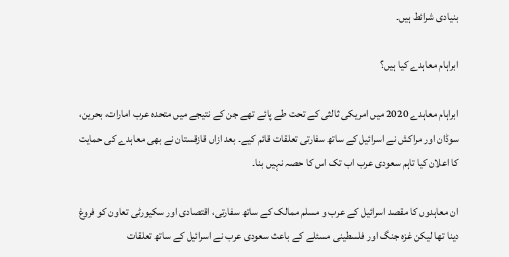بنیادی شرائط ہیں۔

ابراہام معاہدے کیا ہیں؟

ابراہام معاہدے 2020 میں امریکی ثالثی کے تحت طے پائے تھے جن کے نتیجے میں متحدہ عرب امارات، بحرین، سوڈان اور مراکش نے اسرائیل کے ساتھ سفارتی تعلقات قائم کیے۔ بعد ازاں قازقستان نے بھی معاہدے کی حمایت کا اعلان کیا تاہم سعودی عرب اب تک اس کا حصہ نہیں بنا۔

ان معاہدوں کا مقصد اسرائیل کے عرب و مسلم ممالک کے ساتھ سفارتی، اقتصادی اور سکیورٹی تعاون کو فروغ دینا تھا لیکن غزہ جنگ اور فلسطینی مسئلے کے باعث سعودی عرب نے اسرائیل کے ساتھ تعلقات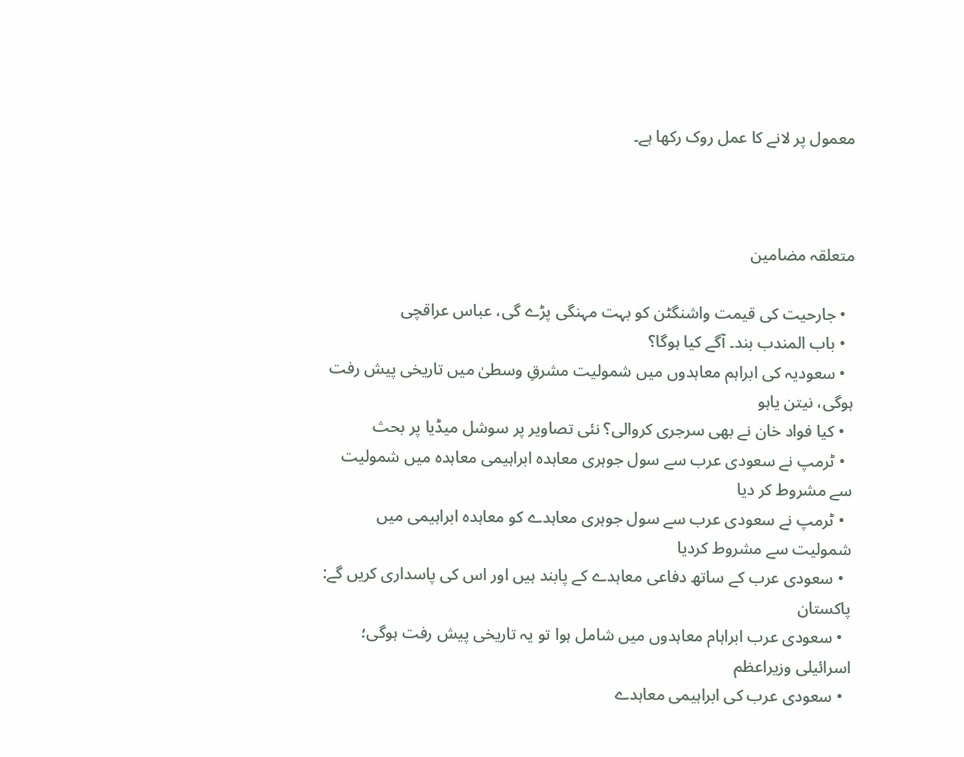معمول پر لانے کا عمل روک رکھا ہے۔



متعلقہ مضامین

  • جارحیت کی قیمت واشنگٹن کو بہت مہنگی پڑے گی، عباس عراقچی
  • باب المندب بند۔ آگے کیا ہوگا؟
  • سعودیہ کی ابراہم معاہدوں میں شمولیت مشرقِ وسطیٰ میں تاریخی پیش رفت ہوگی، نیتن یاہو
  • کیا فواد خان نے بھی سرجری کروالی؟ نئی تصاویر پر سوشل میڈیا پر بحث
  • ٹرمپ نے سعودی عرب سے سول جوہری معاہدہ ابراہیمی معاہدہ میں شمولیت سے مشروط کر دیا
  • ٹرمپ نے سعودی عرب سے سول جوہری معاہدے کو معاہدہ ابراہیمی میں شمولیت سے مشروط کردیا
  • سعودی عرب کے ساتھ دفاعی معاہدے کے پابند ہیں اور اس کی پاسداری کریں گے: پاکستان
  • سعودی عرب ابراہام معاہدوں میں شامل ہوا تو یہ تاریخی پیش رفت ہوگی؛ اسرائیلی وزیراعظم
  • سعودی عرب کی ابراہیمی معاہدے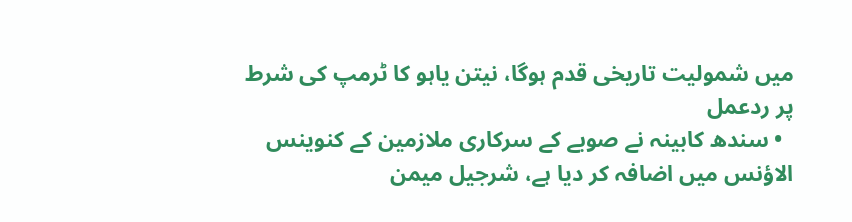میں شمولیت تاریخی قدم ہوگا، نیتن یاہو کا ٹرمپ کی شرط پر ردعمل
  • سندھ کابینہ نے صوبے کے سرکاری ملازمین کے کنوینس الاؤنس میں اضافہ کر دیا ہے، شرجیل میمن